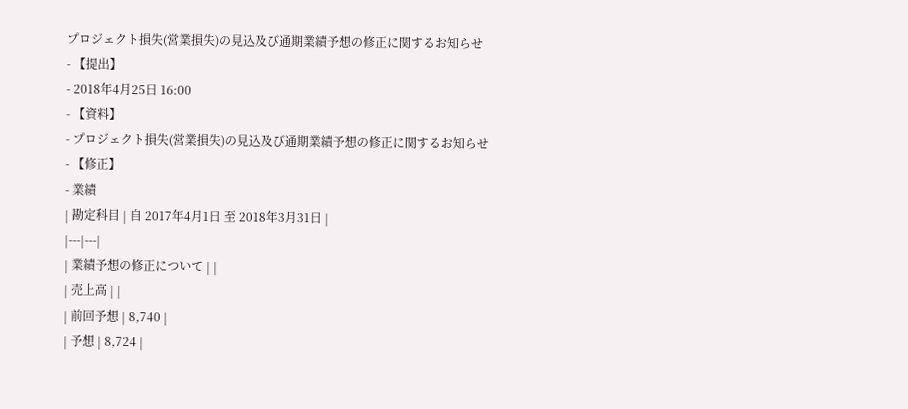プロジェクト損失(営業損失)の見込及び通期業績予想の修正に関するお知らせ
- 【提出】
- 2018年4月25日 16:00
- 【資料】
- プロジェクト損失(営業損失)の見込及び通期業績予想の修正に関するお知らせ
- 【修正】
- 業績
| 勘定科目 | 自 2017年4月1日 至 2018年3月31日 |
|---|---|
| 業績予想の修正について | |
| 売上高 | |
| 前回予想 | 8,740 |
| 予想 | 8,724 |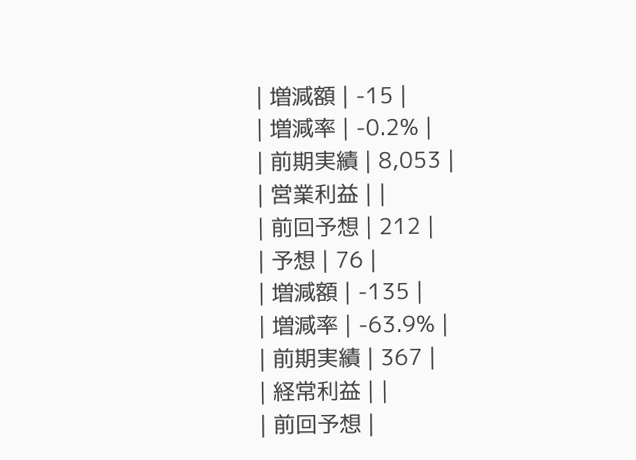| 増減額 | -15 |
| 増減率 | -0.2% |
| 前期実績 | 8,053 |
| 営業利益 | |
| 前回予想 | 212 |
| 予想 | 76 |
| 増減額 | -135 |
| 増減率 | -63.9% |
| 前期実績 | 367 |
| 経常利益 | |
| 前回予想 |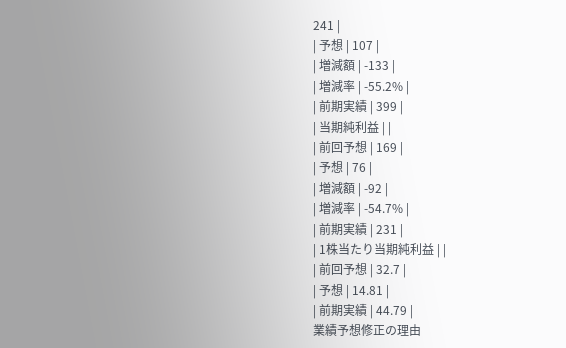241 |
| 予想 | 107 |
| 増減額 | -133 |
| 増減率 | -55.2% |
| 前期実績 | 399 |
| 当期純利益 | |
| 前回予想 | 169 |
| 予想 | 76 |
| 増減額 | -92 |
| 増減率 | -54.7% |
| 前期実績 | 231 |
| 1株当たり当期純利益 | |
| 前回予想 | 32.7 |
| 予想 | 14.81 |
| 前期実績 | 44.79 |
業績予想修正の理由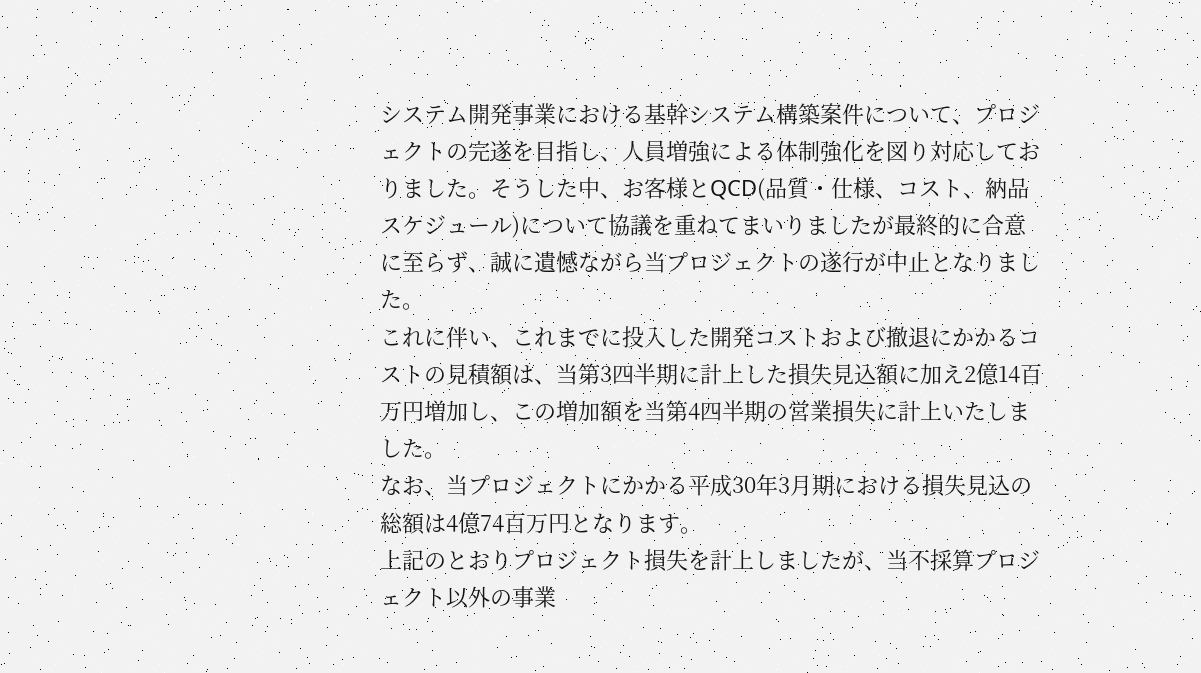システム開発事業における基幹システム構築案件について、プロジェクトの完遂を目指し、人員増強による体制強化を図り対応しておりました。そうした中、お客様とQCD(品質・仕様、コスト、納品スケジュール)について協議を重ねてまいりましたが最終的に合意に至らず、誠に遺憾ながら当プロジェクトの遂行が中止となりました。
これに伴い、これまでに投入した開発コストおよび撤退にかかるコストの見積額は、当第3四半期に計上した損失見込額に加え2億14百万円増加し、この増加額を当第4四半期の営業損失に計上いたしました。
なお、当プロジェクトにかかる平成30年3月期における損失見込の総額は4億74百万円となります。
上記のとおりプロジェクト損失を計上しましたが、当不採算プロジェクト以外の事業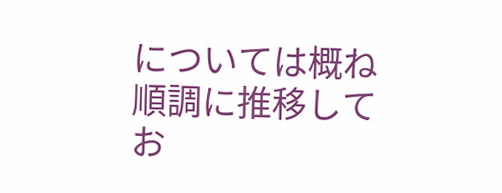については概ね順調に推移してお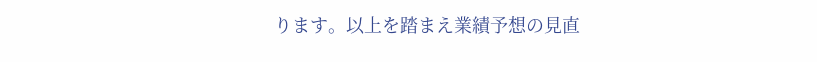ります。以上を踏まえ業績予想の見直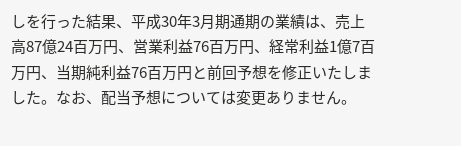しを行った結果、平成30年3月期通期の業績は、売上高87億24百万円、営業利益76百万円、経常利益1億7百万円、当期純利益76百万円と前回予想を修正いたしました。なお、配当予想については変更ありません。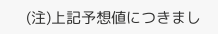(注)上記予想値につきまし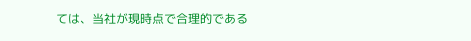ては、当社が現時点で合理的である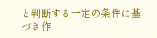と判断する一定の条件に基づき作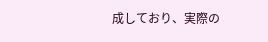成しており、実際の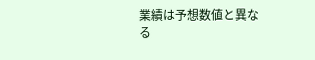業績は予想数値と異なる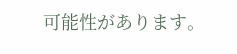可能性があります。